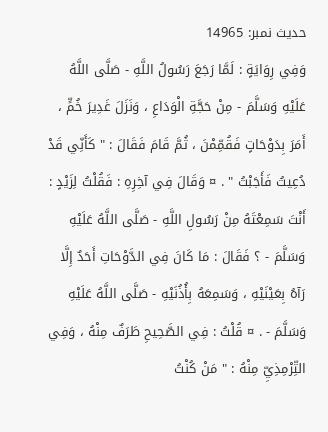حدیث نمبر: 14965
وَفِي رِوَايَةٍ : لَمَّا رَجَعَ رَسُولُ اللَّهِ - صَلَّى اللَّهُ عَلَيْهِ وَسَلَّمَ - مِنْ حَجَّةِ الْوَدَاعِ ، وَنَزَلَ غَدِيرَ خُمٍّ ، أَمَرَ بِدَوْحَاتٍ فَقُمِّمْنَ ، ثُمَّ قَامَ فَقَالَ : " كَأَنِّي قَدْ دُعِيتُ فَأَجَبْتُ " . ¤ وَقَالَ فِي آخِرِهِ : فَقُلْتُ لِزَيْدٍ : أَنْتَ سَمِعْتَهُ مِنْ رَسُولِ اللَّهِ - صَلَّى اللَّهُ عَلَيْهِ وَسَلَّمَ - ؟ فَقَالَ : مَا كَانَ فِي الدَّوْحَاتِ أَحَدٌ إِلَّا رَآهُ بِعَيْنَيْهِ ، وَسَمِعَهُ بِأُذُنَيْهِ - صَلَّى اللَّهُ عَلَيْهِ وَسَلَّمَ - . ¤ قُلْتُ : فِي الصَّحِيحِ طَرَفٌ مِنْهُ ، وَفِي التِّرْمِذِيِّ مِنْهُ : " مَنْ كُنْتُ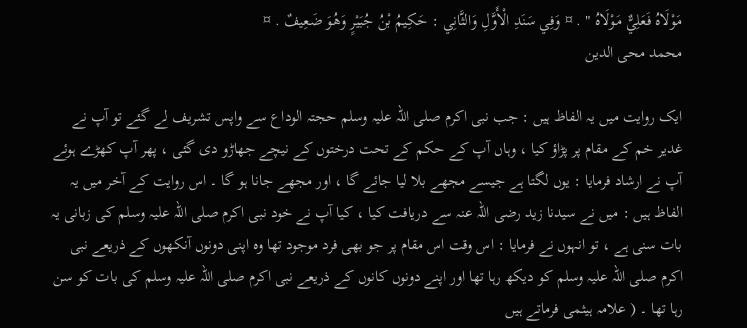مَوْلَاهُ فَعَلِيٌّ مَوْلَاهُ " . ¤ وَفِي سَنَدِ الْأَوَّلِ وَالثَّانِي : حَكِيمُ بْنُ جُبَيْرٍ وَهُوَ ضَعِيفٌ . ¤
محمد محی الدین

ایک روایت میں یہ الفاظ ہیں : جب نبی اکرم صلی اللہ علیہ وسلم حجتہ الوداع سے واپس تشریف لے گئے تو آپ نے غدیر خم کے مقام پر پڑاؤ کیا ، وہاں آپ کے حکم کے تحت درختوں کے نیچے جھاڑو دی گئی ، پھر آپ کھڑے ہوئے آپ نے ارشاد فرمایا : یوں لگتا ہے جیسے مجھے بلا لیا جائے گا ، اور مجھے جانا ہو گا ۔ اس روایت کے آخر میں یہ الفاظ ہیں : میں نے سیدنا زید رضی اللہ عنہ سے دریافت کیا ، کیا آپ نے خود نبی اکرم صلی اللہ علیہ وسلم کی زبانی یہ بات سنی ہے ، تو انہوں نے فرمایا : اس وقت اس مقام پر جو بھی فرد موجود تھا وہ اپنی دونوں آنکھوں کے ذریعے نبی اکرم صلی اللہ علیہ وسلم کو دیکھ رہا تھا اور اپنے دونوں کانوں کے ذریعے نبی اکرم صلی اللہ علیہ وسلم کی بات کو سن رہا تھا ۔ ( علامہ ہیثمی فرماتے ہیں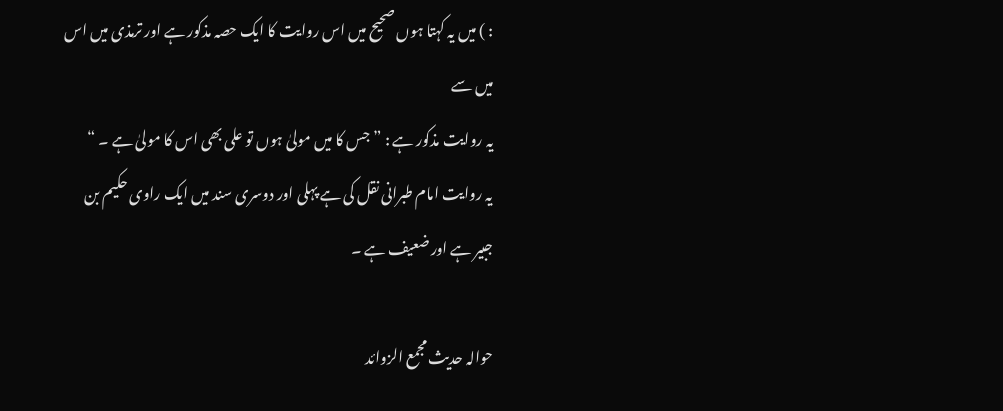: ) میں یہ کہتا ہوں صحیح میں اس روایت کا ایک حصہ مذکور ہے اور ترمذی میں اس میں سے
یہ روایت مذکور ہے : ” جس کا میں مولیٰ ہوں تو علی بھی اس کا مولیٰ ہے ۔ “
یہ روایت امام طبرانی نقل کی ہے پہلی اور دوسری سند میں ایک راوی حکیم بن جبیر ہے اور ضعیف ہے ۔

حوالہ حدیث مجمع الزوائد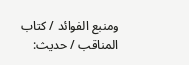ومنبع الفوائد / كتاب المناقب / حدیث: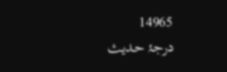14965
درجۂ حدیث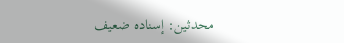محدثین: إسنادہ ضعیف